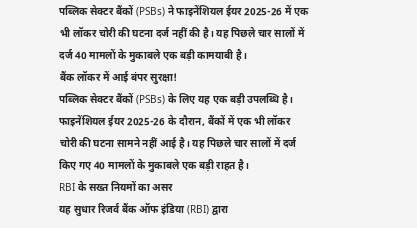पब्लिक सेक्टर बैंकों (PSBs) ने फाइनेंशियल ईयर 2025-26 में एक भी लॉकर चोरी की घटना दर्ज नहीं की है। यह पिछले चार सालों में दर्ज 40 मामलों के मुकाबले एक बड़ी कामयाबी है।
बैंक लॉकर में आई बंपर सुरक्षा!
पब्लिक सेक्टर बैंकों (PSBs) के लिए यह एक बड़ी उपलब्धि है। फाइनेंशियल ईयर 2025-26 के दौरान, बैंकों में एक भी लॉकर चोरी की घटना सामने नहीं आई है। यह पिछले चार सालों में दर्ज किए गए 40 मामलों के मुकाबले एक बड़ी राहत है।
RBI के सख्त नियमों का असर
यह सुधार रिजर्व बैंक ऑफ इंडिया (RBI) द्वारा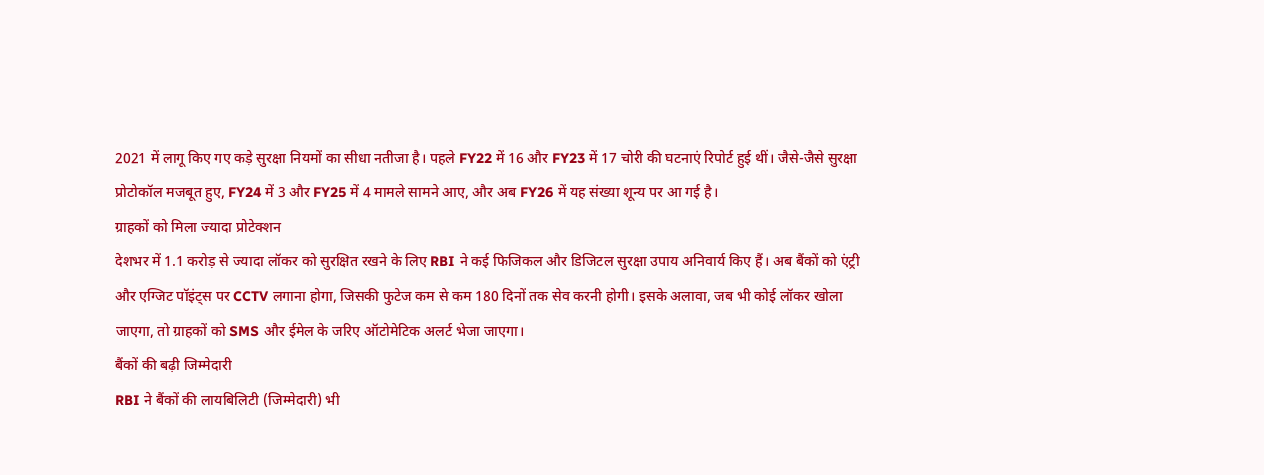2021 में लागू किए गए कड़े सुरक्षा नियमों का सीधा नतीजा है। पहले FY22 में 16 और FY23 में 17 चोरी की घटनाएं रिपोर्ट हुई थीं। जैसे-जैसे सुरक्षा प्रोटोकॉल मजबूत हुए, FY24 में 3 और FY25 में 4 मामले सामने आए, और अब FY26 में यह संख्या शून्य पर आ गई है।
ग्राहकों को मिला ज्यादा प्रोटेक्शन
देशभर में 1.1 करोड़ से ज्यादा लॉकर को सुरक्षित रखने के लिए RBI ने कई फिजिकल और डिजिटल सुरक्षा उपाय अनिवार्य किए हैं। अब बैंकों को एंट्री और एग्जिट पॉइंट्स पर CCTV लगाना होगा, जिसकी फुटेज कम से कम 180 दिनों तक सेव करनी होगी। इसके अलावा, जब भी कोई लॉकर खोला जाएगा, तो ग्राहकों को SMS और ईमेल के जरिए ऑटोमेटिक अलर्ट भेजा जाएगा।
बैंकों की बढ़ी जिम्मेदारी
RBI ने बैंकों की लायबिलिटी (जिम्मेदारी) भी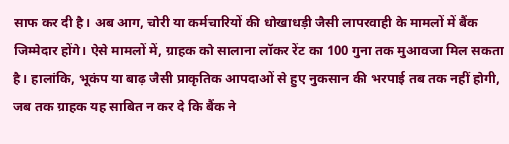साफ कर दी है। अब आग, चोरी या कर्मचारियों की धोखाधड़ी जैसी लापरवाही के मामलों में बैंक जिम्मेदार होंगे। ऐसे मामलों में, ग्राहक को सालाना लॉकर रेंट का 100 गुना तक मुआवजा मिल सकता है। हालांकि, भूकंप या बाढ़ जैसी प्राकृतिक आपदाओं से हुए नुकसान की भरपाई तब तक नहीं होगी, जब तक ग्राहक यह साबित न कर दे कि बैंक ने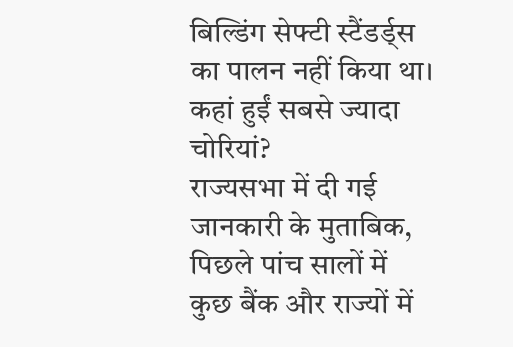बिल्डिंग सेफ्टी स्टैंडर्ड्स का पालन नहीं किया था।
कहां हुईं सबसे ज्यादा चोरियां?
राज्यसभा में दी गई जानकारी के मुताबिक, पिछले पांच सालों में कुछ बैंक और राज्यों में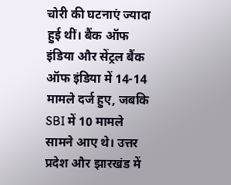चोरी की घटनाएं ज्यादा हुई थीं। बैंक ऑफ इंडिया और सेंट्रल बैंक ऑफ इंडिया में 14-14 मामले दर्ज हुए, जबकि SBI में 10 मामले सामने आए थे। उत्तर प्रदेश और झारखंड में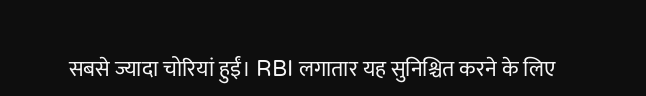सबसे ज्यादा चोरियां हुईं। RBI लगातार यह सुनिश्चित करने के लिए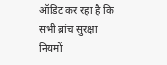ऑडिट कर रहा है कि सभी ब्रांच सुरक्षा नियमों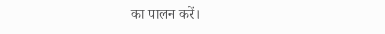का पालन करें।